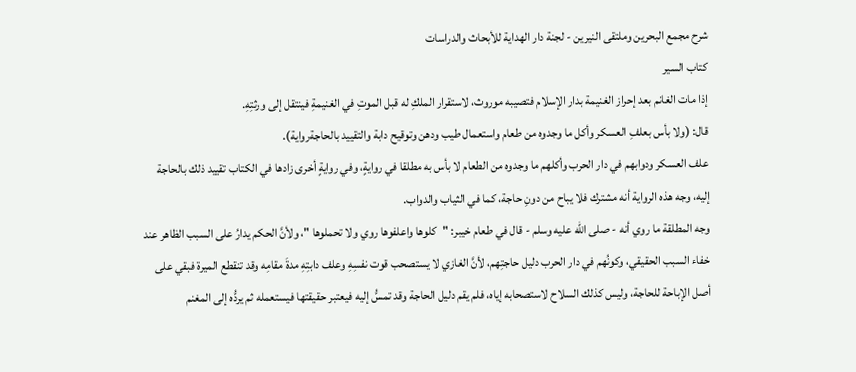شرح مجمع البحرين وملتقى النيرين - لجنة دار الهداية للأبحاث والدراسات
كتاب السير
إذا مات الغانم بعد إحراز الغنيمة بدار الإسلام فتصيبه موروث، لاستقرار الملكِ له قبل الموتِ في الغنيمةِ فينتقل إلى ورثتِهِ.
قال: (ولا بأس بعلفِ العسكر وأكل ما وجدوه من طعام واستعمال طيب ودهن وتوقيح دابة والتقييد بالحاجةرواية).
علف العسكر ودوابهم في دار الحرب وأكلهم ما وجدوه من الطعام لا بأس به مطلقا في روايةٍ، وفي روايةٍ أخرى زادها في الكتاب تقييد ذلك بالحاجة إليه، وجه هذه الرواية أنه مشترك فلا يباح من دونِ حاجة، كما في الثياب والدواب.
وجه المطلقة ما روي أنه - صلى الله عليه وسلم - قال في طعام خيبر: "كلوها واعلفوها روي ولا تحملوها "، ولأنَّ الحكم يدارُ على السبب الظاهر عند خفاء السبب الحقيقي، وكونُهم في دار الحرب دليل حاجتِهم، لأنَّ الغازي لا يستصحب قوت نفسِهِ وعلف دابتِهِ مدةَ مقامِه وقد تنقطع الميرة فبقي على أصل الإباحة للحاجة، وليس كذلك السلاح لاستصحابه إياه، فلم يقم دليل الحاجة وقد تمسُّ إليه فيعتبر حقيقتها فيستعمله ثم يردُّه إلى المغنم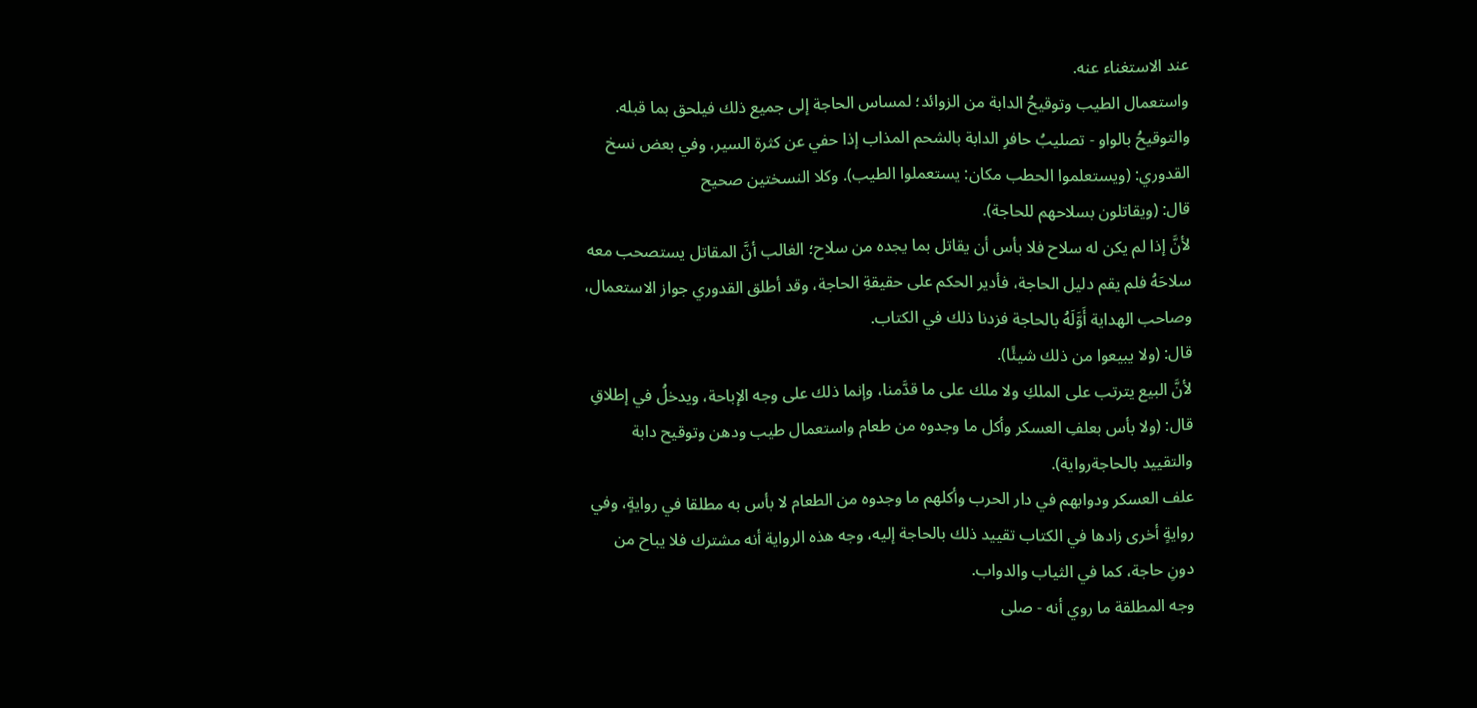عند الاستغناء عنه.
واستعمال الطيب وتوقيحُ الدابة من الزوائد؛ لمساس الحاجة إلى جميع ذلك فيلحق بما قبله.
والتوقيحُ بالواو - تصليبُ حافرِ الدابة بالشحم المذاب إذا حفي عن كثرة السير، وفي بعض نسخ القدوري: (ويستعلموا الحطب مكان: يستعملوا الطيب). وكلا النسختين صحيح
قال: (ويقاتلون بسلاحهم للحاجة).
لأنَّ إذا لم يكن له سلاح فلا بأس أن يقاتل بما يجده من سلاح؛ الغالب أنَّ المقاتل يستصحب معه سلاحَهُ فلم يقم دليل الحاجة، فأدير الحكم على حقيقةِ الحاجة، وقد أطلق القدوري جواز الاستعمال،
وصاحب الهداية أَوَّلَهُ بالحاجة فزدنا ذلك في الكتاب.
قال: (ولا يبيعوا من ذلك شيئًا).
لأنَّ البيع يترتب على الملكِ ولا ملك على ما قدَّمنا، وإنما ذلك على وجه الإباحة، ويدخلُ في إطلاقِ
قال: (ولا بأس بعلفِ العسكر وأكل ما وجدوه من طعام واستعمال طيب ودهن وتوقيح دابة والتقييد بالحاجةرواية).
علف العسكر ودوابهم في دار الحرب وأكلهم ما وجدوه من الطعام لا بأس به مطلقا في روايةٍ، وفي روايةٍ أخرى زادها في الكتاب تقييد ذلك بالحاجة إليه، وجه هذه الرواية أنه مشترك فلا يباح من دونِ حاجة، كما في الثياب والدواب.
وجه المطلقة ما روي أنه - صلى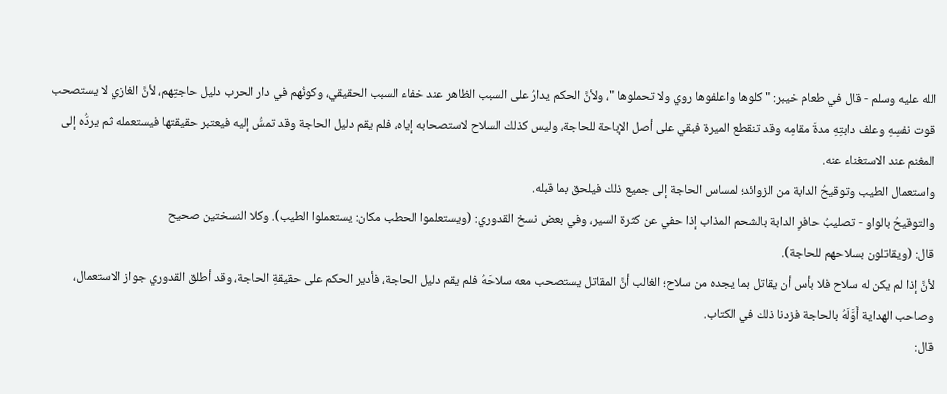الله عليه وسلم - قال في طعام خيبر: "كلوها واعلفوها روي ولا تحملوها "، ولأنَّ الحكم يدارُ على السبب الظاهر عند خفاء السبب الحقيقي، وكونُهم في دار الحرب دليل حاجتِهم، لأنَّ الغازي لا يستصحب قوت نفسِهِ وعلف دابتِهِ مدةَ مقامِه وقد تنقطع الميرة فبقي على أصل الإباحة للحاجة، وليس كذلك السلاح لاستصحابه إياه، فلم يقم دليل الحاجة وقد تمسُّ إليه فيعتبر حقيقتها فيستعمله ثم يردُّه إلى المغنم عند الاستغناء عنه.
واستعمال الطيب وتوقيحُ الدابة من الزوائد؛ لمساس الحاجة إلى جميع ذلك فيلحق بما قبله.
والتوقيحُ بالواو - تصليبُ حافرِ الدابة بالشحم المذاب إذا حفي عن كثرة السير، وفي بعض نسخ القدوري: (ويستعلموا الحطب مكان: يستعملوا الطيب). وكلا النسختين صحيح
قال: (ويقاتلون بسلاحهم للحاجة).
لأنَّ إذا لم يكن له سلاح فلا بأس أن يقاتل بما يجده من سلاح؛ الغالب أنَّ المقاتل يستصحب معه سلاحَهُ فلم يقم دليل الحاجة، فأدير الحكم على حقيقةِ الحاجة، وقد أطلق القدوري جواز الاستعمال،
وصاحب الهداية أَوَّلَهُ بالحاجة فزدنا ذلك في الكتاب.
قال: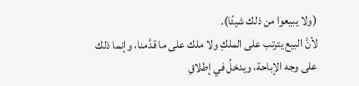(ولا يبيعوا من ذلك شيئًا).
لأنَّ البيع يترتب على الملكِ ولا ملك على ما قدَّمنا، وإنما ذلك على وجه الإباحة، ويدخلُ في إطلاقِ